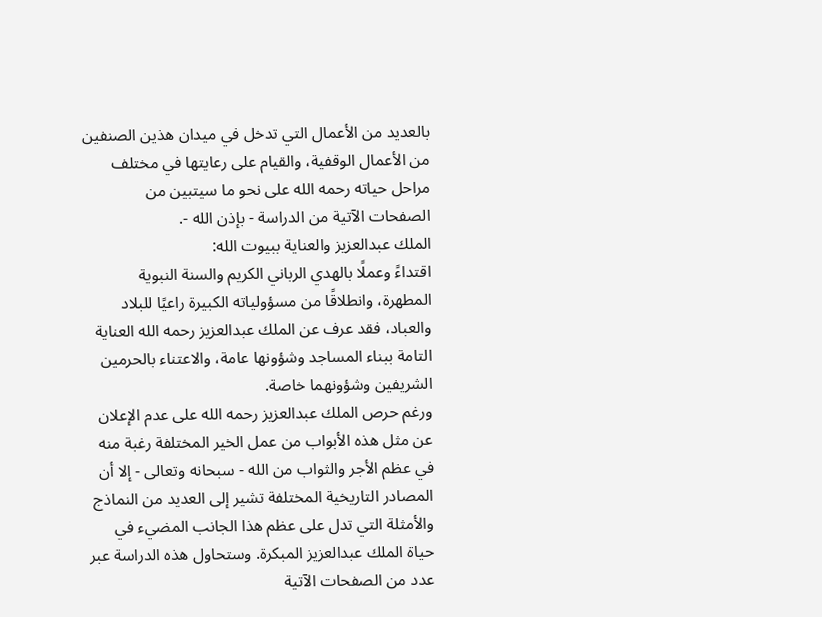بالعديد من الأعمال التي تدخل في ميدان هذين الصنفين من الأعمال الوقفية، والقيام على رعايتها في مختلف مراحل حياته رحمه الله على نحو ما سيتبين من الصفحات الآتية من الدراسة - بإذن الله -.
الملك عبدالعزيز والعناية ببيوت الله:
اقتداءً وعملًا بالهدي الرباني الكريم والسنة النبوية المطهرة، وانطلاقًا من مسؤولياته الكبيرة راعيًا للبلاد والعباد، فقد عرف عن الملك عبدالعزيز رحمه الله العناية التامة ببناء المساجد وشؤونها عامة، والاعتناء بالحرمين الشريفين وشؤونهما خاصة.
ورغم حرص الملك عبدالعزيز رحمه الله على عدم الإعلان عن مثل هذه الأبواب من عمل الخير المختلفة رغبة منه في عظم الأجر والثواب من الله - سبحانه وتعالى - إلا أن المصادر التاريخية المختلفة تشير إلى العديد من النماذج والأمثلة التي تدل على عظم هذا الجانب المضيء في حياة الملك عبدالعزيز المبكرة. وستحاول هذه الدراسة عبر عدد من الصفحات الآتية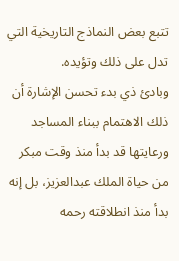تتبع بعض النماذج التاريخية التي تدل على ذلك وتؤيده.
وبادئ ذي بدء تحسن الإشارة أن ذلك الاهتمام ببناء المساجد ورعايتها قد بدأ منذ وقت مبكر من حياة الملك عبدالعزيز، بل إنه بدأ منذ انطلاقته رحمه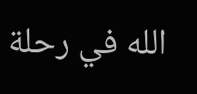الله في رحلة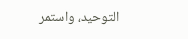التوحيد، واستمر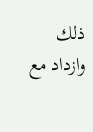ذلك وازداد مع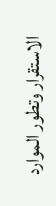الاستقرار وتطور الموارد